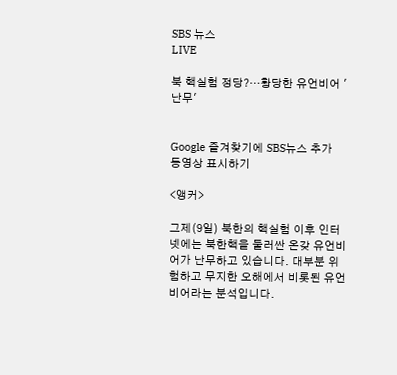SBS 뉴스
LIVE

북 핵실험 정당?…황당한 유언비어 '난무'


Google 즐겨찾기에 SBS뉴스 추가
동영상 표시하기

<앵커>

그제(9일) 북한의 핵실험 이후 인터넷에는 북한핵을 둘러싼 온갖 유언비어가 난무하고 있습니다. 대부분 위험하고 무지한 오해에서 비롯된 유언비어라는 분석입니다.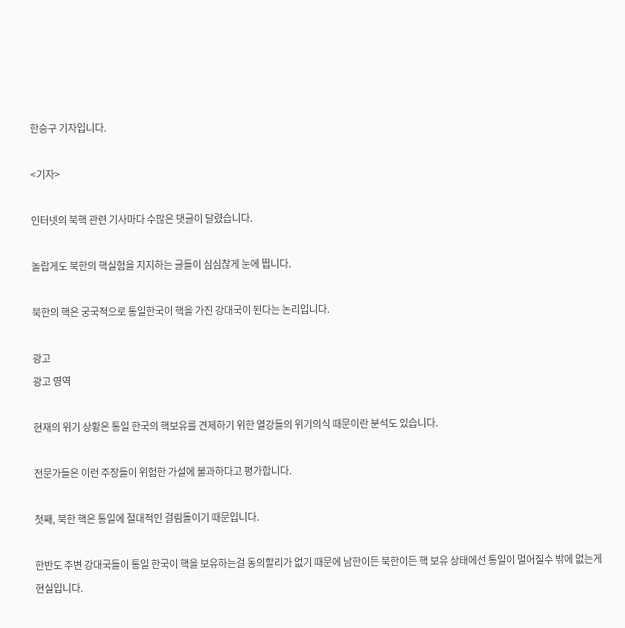한승구 기자입니다.

<기자>

인터넷의 북핵 관련 기사마다 수많은 댓글이 달렸습니다.

놀랍게도 북한의 핵실험을 지지하는 글들이 심심찮게 눈에 띕니다.

북한의 핵은 궁국적으로 통일한국이 핵을 가진 강대국이 된다는 논리입니다.

광고
광고 영역

현재의 위기 상황은 통일 한국의 핵보유를 견제하기 위한 열강들의 위기의식 때문이란 분석도 있습니다.

전문가들은 이런 주장들이 위험한 가설에 불과하다고 평가합니다.

첫째, 북한 핵은 통일에 절대적인 걸림돌이기 때문입니다.

한반도 주변 강대국들이 통일 한국이 핵을 보유하는걸 동의할리가 없기 때문에 남한이든 북한이든 핵 보유 상태에선 통일이 멀어질수 밖에 없는게 현실입니다.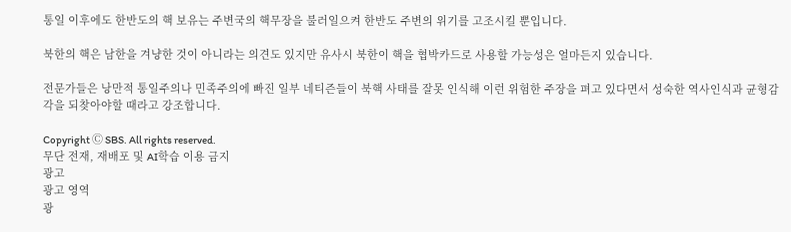통일 이후에도 한반도의 핵 보유는 주변국의 핵무장을 불러일으켜 한반도 주변의 위기를 고조시킬 뿐입니다.

북한의 핵은 남한을 겨냥한 것이 아니라는 의견도 있지만 유사시 북한이 핵을 협박카드로 사용할 가능성은 얼마든지 있습니다.

전문가들은 낭만적 통일주의나 민족주의에 빠진 일부 네티즌들이 북핵 사태를 잘못 인식해 이런 위험한 주장을 펴고 있다면서 성숙한 역사인식과 균형감각을 되찾아야할 때라고 강조합니다.

Copyright Ⓒ SBS. All rights reserved.
무단 전재, 재배포 및 AI학습 이용 금지
광고
광고 영역
광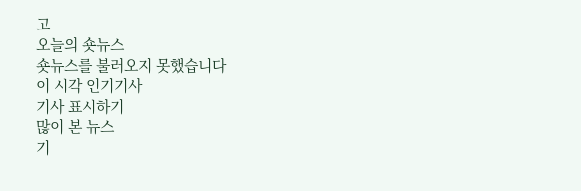고
오늘의 숏뉴스
숏뉴스를 불러오지 못했습니다
이 시각 인기기사
기사 표시하기
많이 본 뉴스
기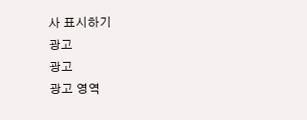사 표시하기
광고
광고
광고 영역